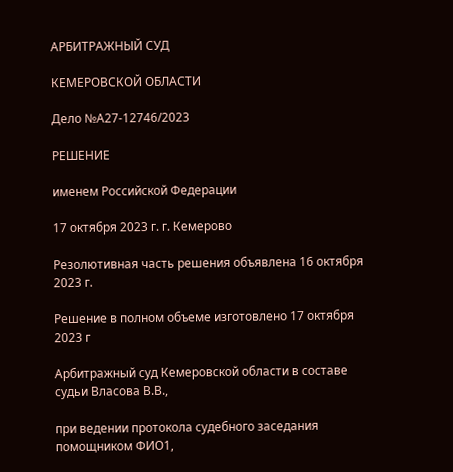АРБИТРАЖНЫЙ СУД

КЕМЕРОВСКОЙ ОБЛАСТИ

Дело №А27-12746/2023

РЕШЕНИЕ

именем Российской Федерации

17 октября 2023 г. г. Кемерово

Резолютивная часть решения объявлена 16 октября 2023 г.

Решение в полном объеме изготовлено 17 октября 2023 г

Арбитражный суд Кемеровской области в составе судьи Власова В.В.,

при ведении протокола судебного заседания помощником ФИО1,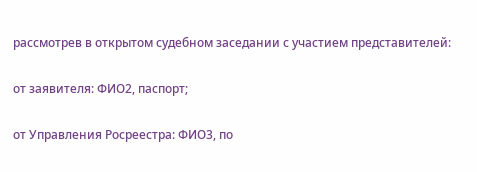рассмотрев в открытом судебном заседании с участием представителей:

от заявителя: ФИО2, паспорт;

от Управления Росреестра: ФИО3, по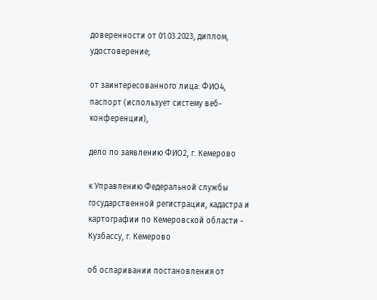доверенности от 01.03.2023, диплом, удостоверение;

от заинтересованного лица: ФИО4, паспорт (использует систему веб-конференции),

дело по заявлению ФИО2, г. Кемерово

к Управлению Федеральной службы государственной регистрации, кадастра и картографии по Кемеровской области - Кузбассу, г. Кемерово

об оспаривании постановления от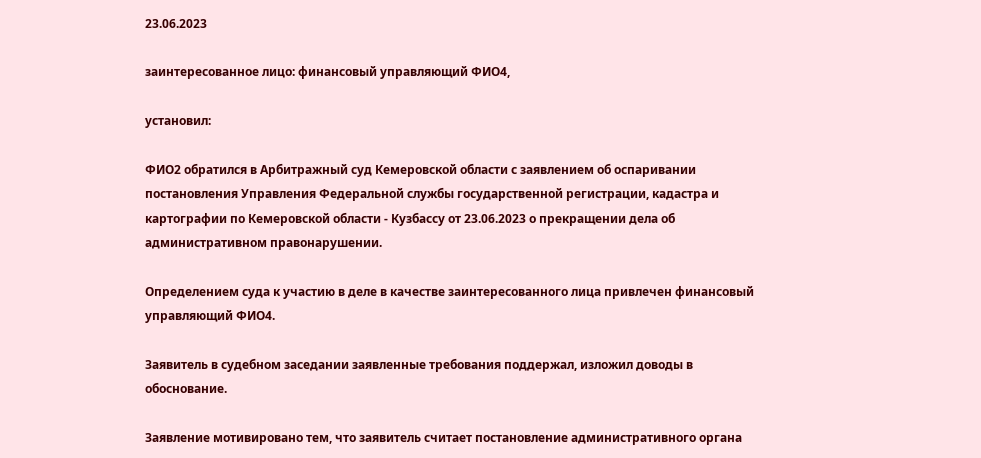23.06.2023

заинтересованное лицо: финансовый управляющий ФИО4,

установил:

ФИО2 обратился в Арбитражный суд Кемеровской области с заявлением об оспаривании постановления Управления Федеральной службы государственной регистрации, кадастра и картографии по Кемеровской области - Кузбассу от 23.06.2023 о прекращении дела об административном правонарушении.

Определением суда к участию в деле в качестве заинтересованного лица привлечен финансовый управляющий ФИО4.

Заявитель в судебном заседании заявленные требования поддержал, изложил доводы в обоснование.

Заявление мотивировано тем, что заявитель считает постановление административного органа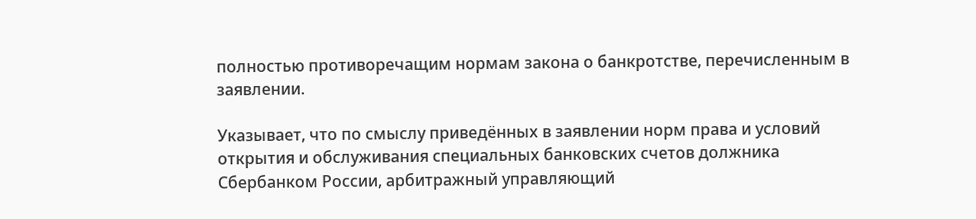полностью противоречащим нормам закона о банкротстве, перечисленным в заявлении.

Указывает, что по смыслу приведённых в заявлении норм права и условий открытия и обслуживания специальных банковских счетов должника Сбербанком России, арбитражный управляющий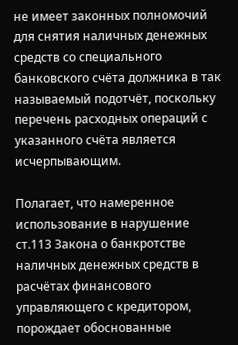не имеет законных полномочий для снятия наличных денежных средств со специального банковского счёта должника в так называемый подотчёт, поскольку перечень расходных операций с указанного счёта является исчерпывающим.

Полагает, что намеренное использование в нарушение ст.113 Закона о банкротстве наличных денежных средств в расчётах финансового управляющего с кредитором, порождает обоснованные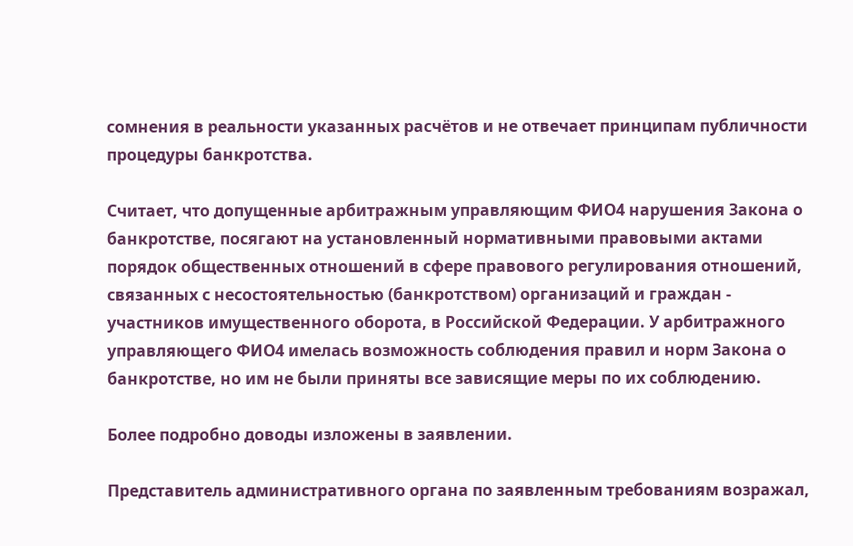сомнения в реальности указанных расчётов и не отвечает принципам публичности процедуры банкротства.

Считает, что допущенные арбитражным управляющим ФИО4 нарушения Закона о банкротстве, посягают на установленный нормативными правовыми актами порядок общественных отношений в сфере правового регулирования отношений, связанных с несостоятельностью (банкротством) организаций и граждан - участников имущественного оборота, в Российской Федерации. У арбитражного управляющего ФИО4 имелась возможность соблюдения правил и норм Закона о банкротстве, но им не были приняты все зависящие меры по их соблюдению.

Более подробно доводы изложены в заявлении.

Представитель административного органа по заявленным требованиям возражал,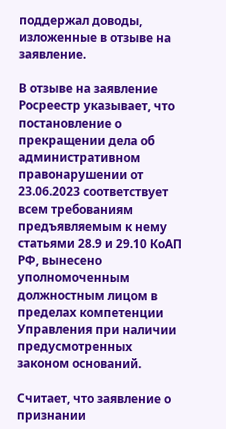поддержал доводы, изложенные в отзыве на заявление.

В отзыве на заявление Росреестр указывает, что постановление о прекращении дела об административном правонарушении от 23.06.2023 соответствует всем требованиям предъявляемым к нему статьями 28.9 и 29.10 КоАП РФ, вынесено уполномоченным должностным лицом в пределах компетенции Управления при наличии предусмотренных законом оснований.

Считает, что заявление о признании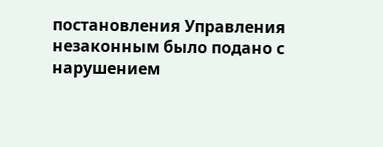постановления Управления незаконным было подано с нарушением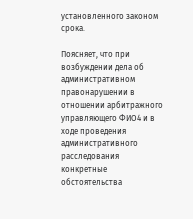установленного законом срока.

Поясняет, что при возбуждении дела об административном правонарушении в отношении арбитражного управляющего ФИО4 и в ходе проведения административного расследования конкретные обстоятельства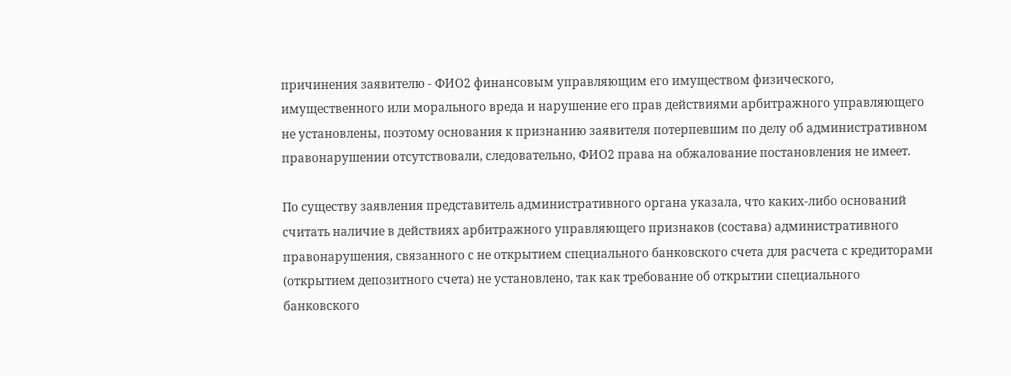причинения заявителю - ФИО2 финансовым управляющим его имуществом физического, имущественного или морального вреда и нарушение его прав действиями арбитражного управляющего не установлены, поэтому основания к признанию заявителя потерпевшим по делу об административном правонарушении отсутствовали, следовательно, ФИО2 права на обжалование постановления не имеет.

По существу заявления представитель административного органа указала, что каких-либо оснований считать наличие в действиях арбитражного управляющего признаков (состава) административного правонарушения, связанного с не открытием специального банковского счета для расчета с кредиторами (открытием депозитного счета) не установлено, так как требование об открытии специального банковского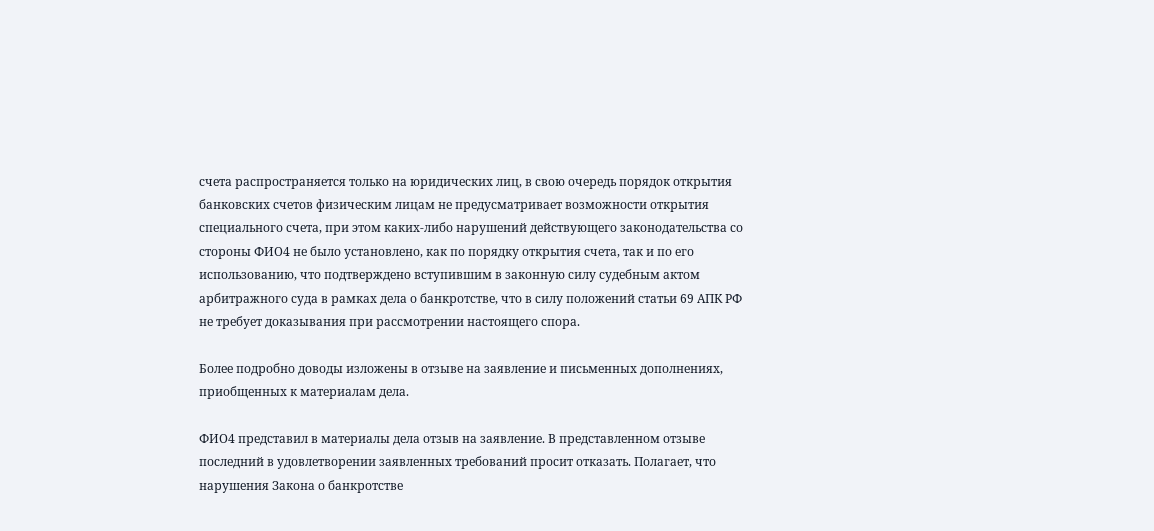счета распространяется только на юридических лиц, в свою очередь порядок открытия банковских счетов физическим лицам не предусматривает возможности открытия специального счета, при этом каких-либо нарушений действующего законодательства со стороны ФИО4 не было установлено, как по порядку открытия счета, так и по его использованию, что подтверждено вступившим в законную силу судебным актом арбитражного суда в рамках дела о банкротстве, что в силу положений статьи 69 АПК РФ не требует доказывания при рассмотрении настоящего спора.

Более подробно доводы изложены в отзыве на заявление и письменных дополнениях, приобщенных к материалам дела.

ФИО4 представил в материалы дела отзыв на заявление. В представленном отзыве последний в удовлетворении заявленных требований просит отказать. Полагает, что нарушения Закона о банкротстве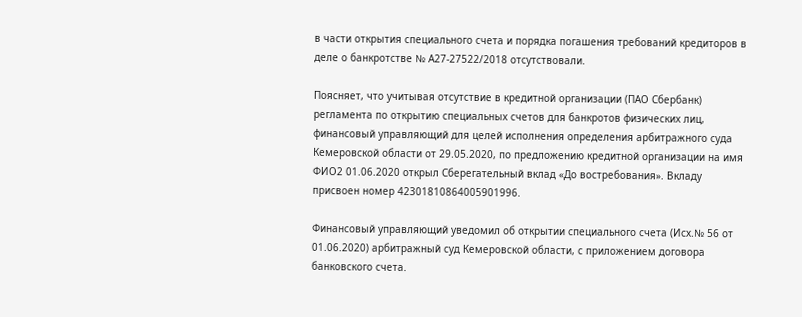в части открытия специального счета и порядка погашения требований кредиторов в деле о банкротстве № А27-27522/2018 отсутствовали.

Поясняет, что учитывая отсутствие в кредитной организации (ПАО Сбербанк) регламента по открытию специальных счетов для банкротов физических лиц, финансовый управляющий для целей исполнения определения арбитражного суда Кемеровской области от 29.05.2020, по предложению кредитной организации на имя ФИО2 01.06.2020 открыл Сберегательный вклад «До востребования». Вкладу присвоен номер 42301810864005901996.

Финансовый управляющий уведомил об открытии специального счета (Исх.№ 56 от 01.06.2020) арбитражный суд Кемеровской области, с приложением договора банковского счета.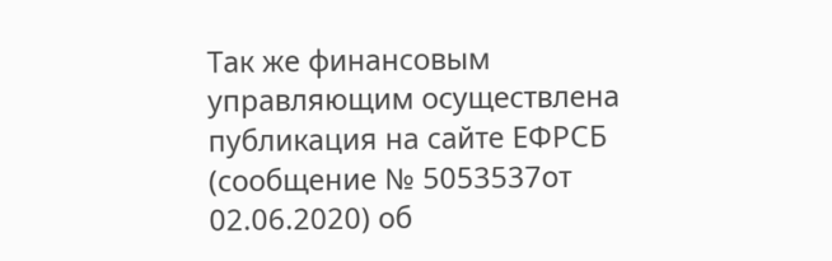Так же финансовым управляющим осуществлена публикация на сайте ЕФРСБ (сообщение № 5053537от 02.06.2020) об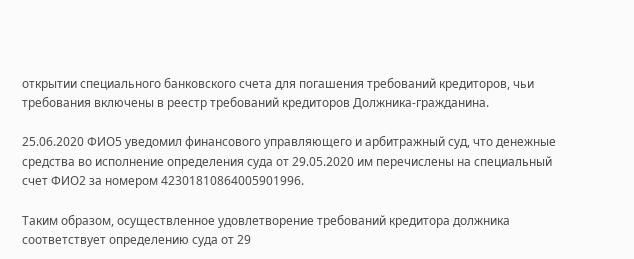открытии специального банковского счета для погашения требований кредиторов, чьи требования включены в реестр требований кредиторов Должника-гражданина.

25.06.2020 ФИО5 уведомил финансового управляющего и арбитражный суд, что денежные средства во исполнение определения суда от 29.05.2020 им перечислены на специальный счет ФИО2 за номером 42301810864005901996.

Таким образом, осуществленное удовлетворение требований кредитора должника соответствует определению суда от 29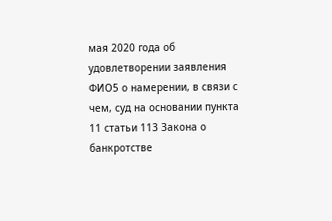мая 2020 года об удовлетворении заявления ФИО5 о намерении, в связи с чем, суд на основании пункта 11 статьи 113 Закона о банкротстве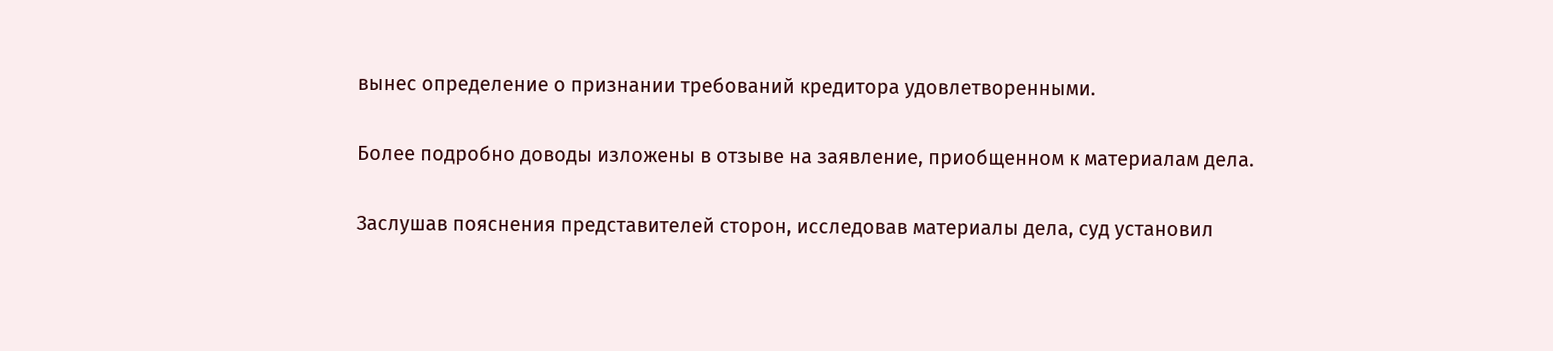вынес определение о признании требований кредитора удовлетворенными.

Более подробно доводы изложены в отзыве на заявление, приобщенном к материалам дела.

Заслушав пояснения представителей сторон, исследовав материалы дела, суд установил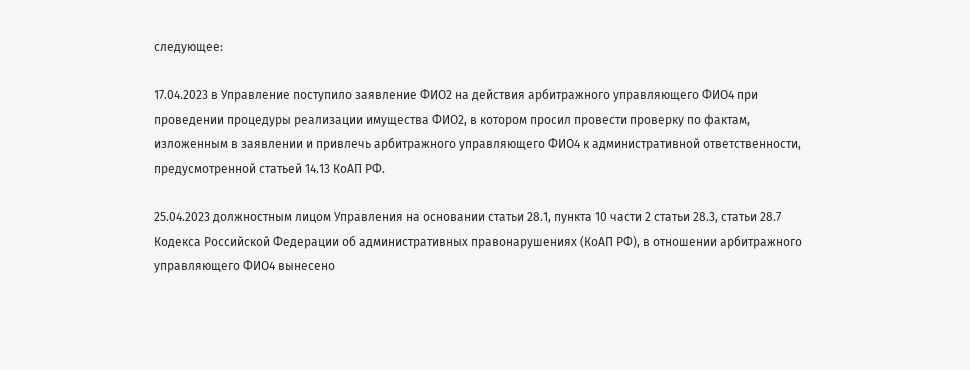следующее:

17.04.2023 в Управление поступило заявление ФИО2 на действия арбитражного управляющего ФИО4 при проведении процедуры реализации имущества ФИО2, в котором просил провести проверку по фактам, изложенным в заявлении и привлечь арбитражного управляющего ФИО4 к административной ответственности, предусмотренной статьей 14.13 КоАП РФ.

25.04.2023 должностным лицом Управления на основании статьи 28.1, пункта 10 части 2 статьи 28.3, статьи 28.7 Кодекса Российской Федерации об административных правонарушениях (КоАП РФ), в отношении арбитражного управляющего ФИО4 вынесено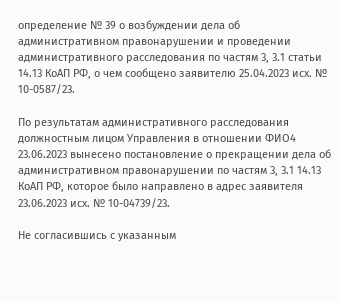определение № 39 о возбуждении дела об административном правонарушении и проведении административного расследования по частям 3, 3.1 статьи 14.13 КоАП РФ, о чем сообщено заявителю 25.04.2023 исх. № 10-0587/23.

По результатам административного расследования должностным лицом Управления в отношении ФИО4 23.06.2023 вынесено постановление о прекращении дела об административном правонарушении по частям 3, 3.1 14.13 КоАП РФ, которое было направлено в адрес заявителя 23.06.2023 исх. № 10-04739/23.

Не согласившись с указанным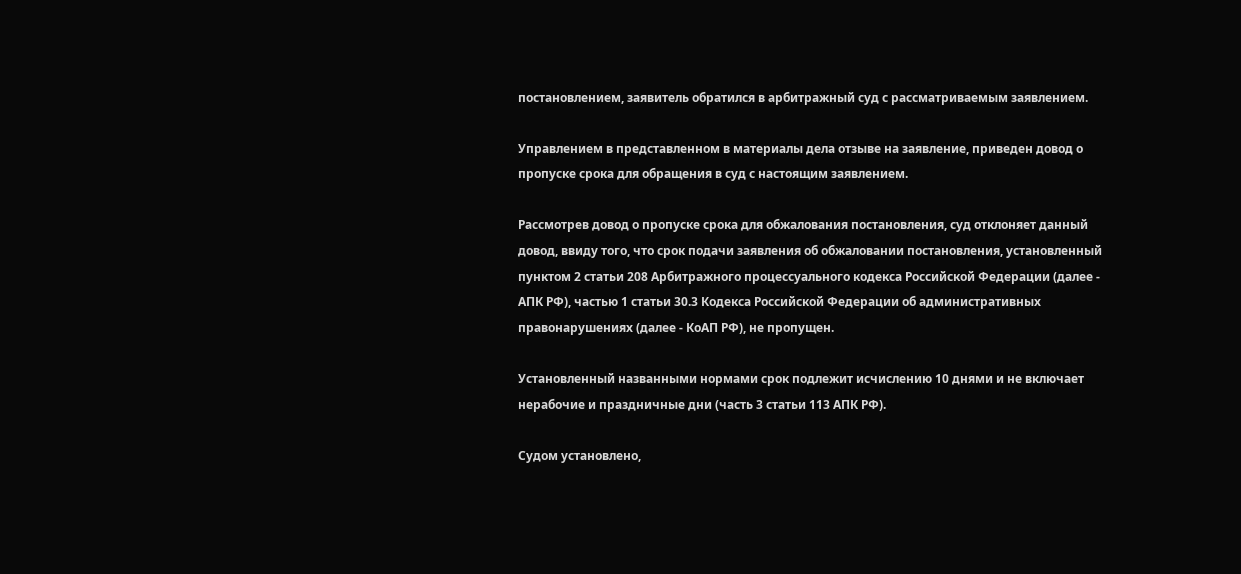постановлением, заявитель обратился в арбитражный суд с рассматриваемым заявлением.

Управлением в представленном в материалы дела отзыве на заявление, приведен довод о пропуске срока для обращения в суд с настоящим заявлением.

Рассмотрев довод о пропуске срока для обжалования постановления, суд отклоняет данный довод, ввиду того, что срок подачи заявления об обжаловании постановления, установленный пунктом 2 статьи 208 Арбитражного процессуального кодекса Российской Федерации (далее - АПК РФ), частью 1 статьи 30.3 Кодекса Российской Федерации об административных правонарушениях (далее - КоАП РФ), не пропущен.

Установленный названными нормами срок подлежит исчислению 10 днями и не включает нерабочие и праздничные дни (часть 3 статьи 113 АПК РФ).

Судом установлено,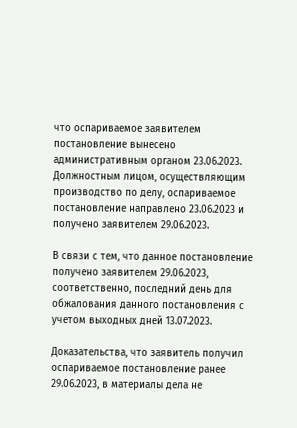что оспариваемое заявителем постановление вынесено административным органом 23.06.2023. Должностным лицом, осуществляющим производство по делу, оспариваемое постановление направлено 23.06.2023 и получено заявителем 29.06.2023.

В связи с тем, что данное постановление получено заявителем 29.06.2023, соответственно, последний день для обжалования данного постановления с учетом выходных дней 13.07.2023.

Доказательства, что заявитель получил оспариваемое постановление ранее 29.06.2023, в материалы дела не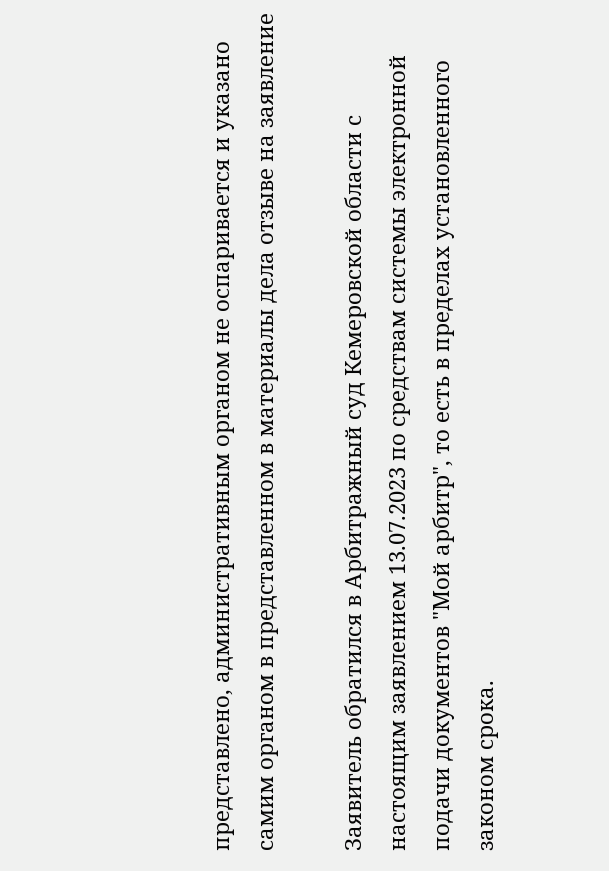представлено, административным органом не оспаривается и указано самим органом в представленном в материалы дела отзыве на заявление

Заявитель обратился в Арбитражный суд Кемеровской области с настоящим заявлением 13.07.2023 по средствам системы электронной подачи документов "Мой арбитр", то есть в пределах установленного законом срока.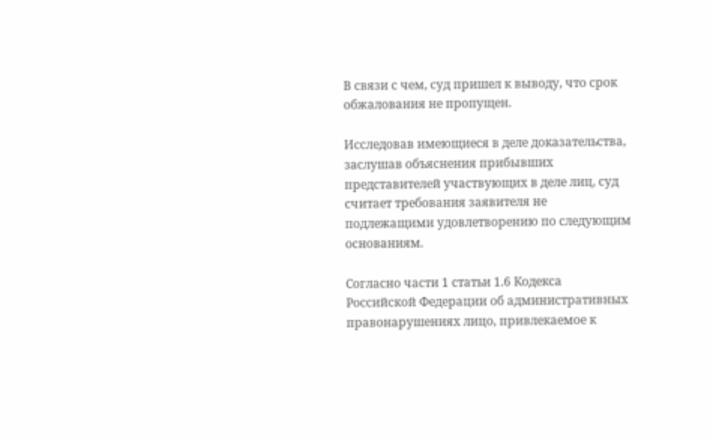В связи с чем, суд пришел к выводу, что срок обжалования не пропущен.

Исследовав имеющиеся в деле доказательства, заслушав объяснения прибывших представителей участвующих в деле лиц, суд считает требования заявителя не подлежащими удовлетворению по следующим основаниям.

Согласно части 1 статьи 1.6 Кодекса Российской Федерации об административных правонарушениях лицо, привлекаемое к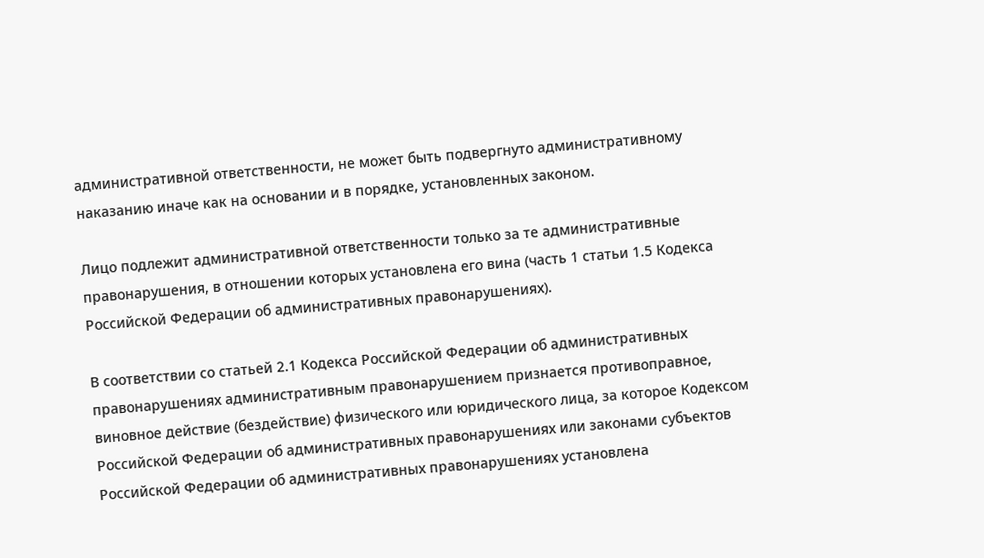административной ответственности, не может быть подвергнуто административному наказанию иначе как на основании и в порядке, установленных законом.

Лицо подлежит административной ответственности только за те административные правонарушения, в отношении которых установлена его вина (часть 1 статьи 1.5 Кодекса Российской Федерации об административных правонарушениях).

В соответствии со статьей 2.1 Кодекса Российской Федерации об административных правонарушениях административным правонарушением признается противоправное, виновное действие (бездействие) физического или юридического лица, за которое Кодексом Российской Федерации об административных правонарушениях или законами субъектов Российской Федерации об административных правонарушениях установлена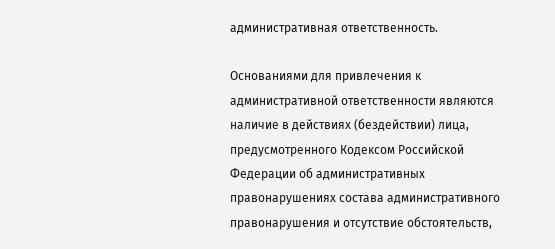административная ответственность.

Основаниями для привлечения к административной ответственности являются наличие в действиях (бездействии) лица, предусмотренного Кодексом Российской Федерации об административных правонарушениях состава административного правонарушения и отсутствие обстоятельств,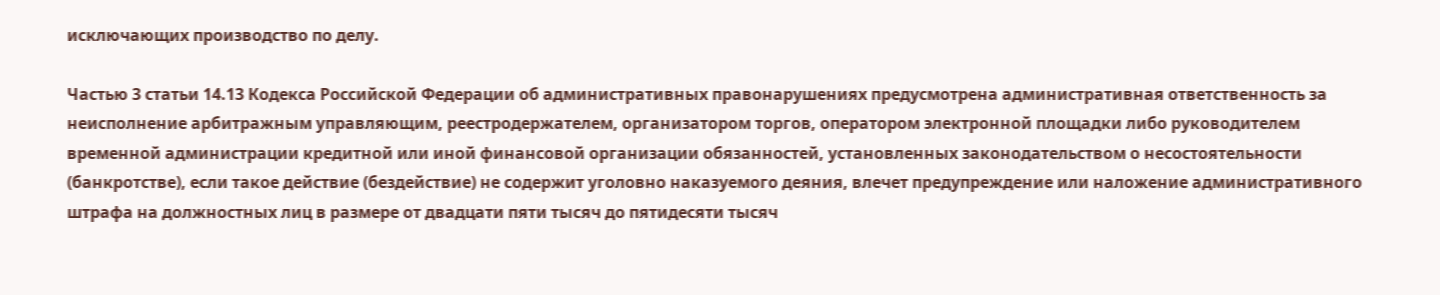исключающих производство по делу.

Частью 3 статьи 14.13 Кодекса Российской Федерации об административных правонарушениях предусмотрена административная ответственность за неисполнение арбитражным управляющим, реестродержателем, организатором торгов, оператором электронной площадки либо руководителем временной администрации кредитной или иной финансовой организации обязанностей, установленных законодательством о несостоятельности (банкротстве), если такое действие (бездействие) не содержит уголовно наказуемого деяния, влечет предупреждение или наложение административного штрафа на должностных лиц в размере от двадцати пяти тысяч до пятидесяти тысяч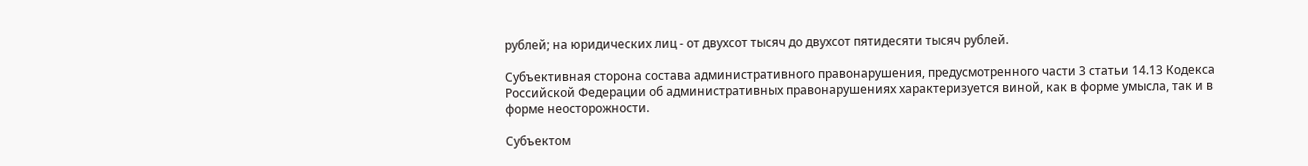рублей; на юридических лиц - от двухсот тысяч до двухсот пятидесяти тысяч рублей.

Субъективная сторона состава административного правонарушения, предусмотренного части 3 статьи 14.13 Кодекса Российской Федерации об административных правонарушениях характеризуется виной, как в форме умысла, так и в форме неосторожности.

Субъектом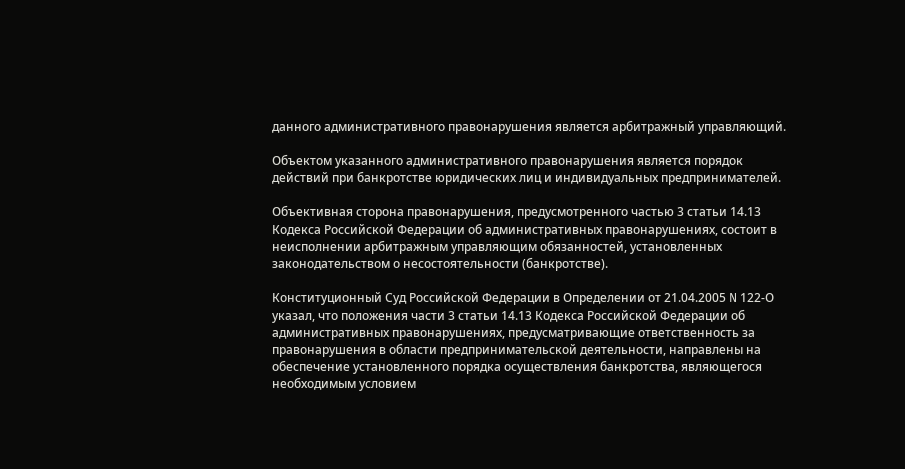данного административного правонарушения является арбитражный управляющий.

Объектом указанного административного правонарушения является порядок действий при банкротстве юридических лиц и индивидуальных предпринимателей.

Объективная сторона правонарушения, предусмотренного частью 3 статьи 14.13 Кодекса Российской Федерации об административных правонарушениях, состоит в неисполнении арбитражным управляющим обязанностей, установленных законодательством о несостоятельности (банкротстве).

Конституционный Суд Российской Федерации в Определении от 21.04.2005 N 122-О указал, что положения части 3 статьи 14.13 Кодекса Российской Федерации об административных правонарушениях, предусматривающие ответственность за правонарушения в области предпринимательской деятельности, направлены на обеспечение установленного порядка осуществления банкротства, являющегося необходимым условием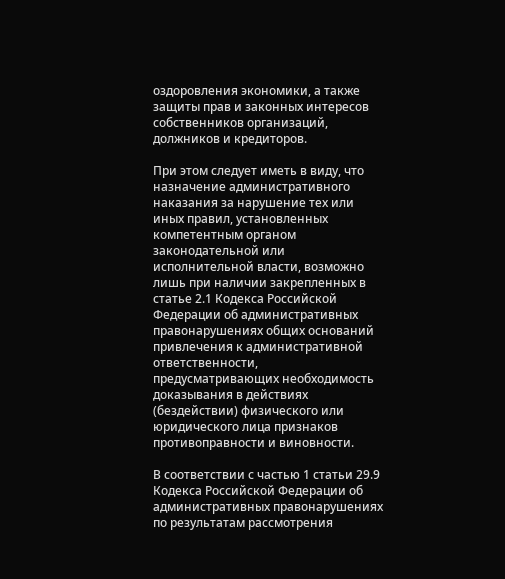оздоровления экономики, а также защиты прав и законных интересов собственников организаций, должников и кредиторов.

При этом следует иметь в виду, что назначение административного наказания за нарушение тех или иных правил, установленных компетентным органом законодательной или исполнительной власти, возможно лишь при наличии закрепленных в статье 2.1 Кодекса Российской Федерации об административных правонарушениях общих оснований привлечения к административной ответственности, предусматривающих необходимость доказывания в действиях (бездействии) физического или юридического лица признаков противоправности и виновности.

В соответствии с частью 1 статьи 29.9 Кодекса Российской Федерации об административных правонарушениях по результатам рассмотрения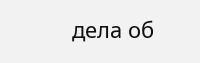дела об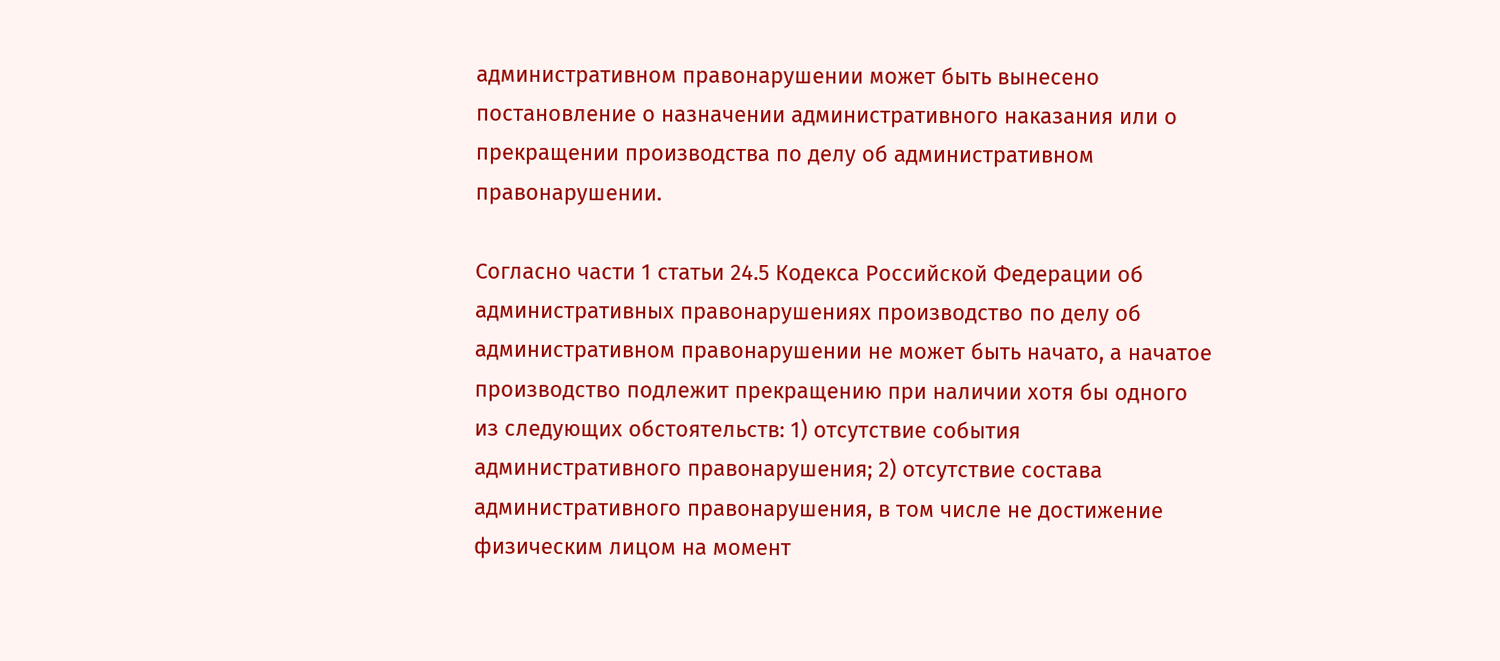административном правонарушении может быть вынесено постановление о назначении административного наказания или о прекращении производства по делу об административном правонарушении.

Согласно части 1 статьи 24.5 Кодекса Российской Федерации об административных правонарушениях производство по делу об административном правонарушении не может быть начато, а начатое производство подлежит прекращению при наличии хотя бы одного из следующих обстоятельств: 1) отсутствие события административного правонарушения; 2) отсутствие состава административного правонарушения, в том числе не достижение физическим лицом на момент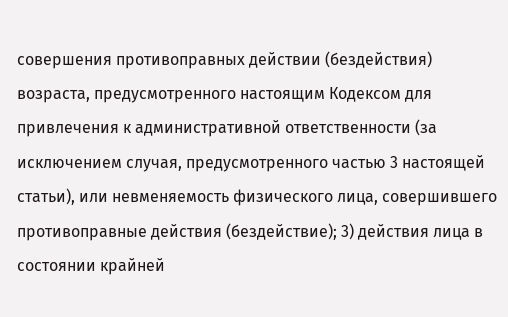совершения противоправных действии (бездействия) возраста, предусмотренного настоящим Кодексом для привлечения к административной ответственности (за исключением случая, предусмотренного частью 3 настоящей статьи), или невменяемость физического лица, совершившего противоправные действия (бездействие); 3) действия лица в состоянии крайней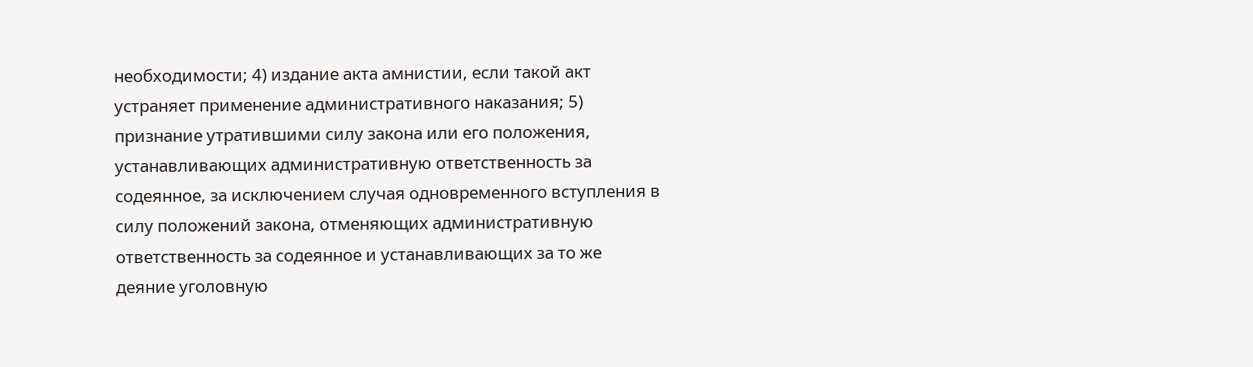необходимости; 4) издание акта амнистии, если такой акт устраняет применение административного наказания; 5) признание утратившими силу закона или его положения, устанавливающих административную ответственность за содеянное, за исключением случая одновременного вступления в силу положений закона, отменяющих административную ответственность за содеянное и устанавливающих за то же деяние уголовную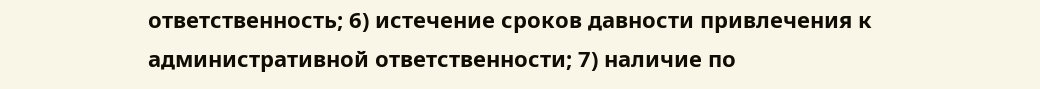ответственность; 6) истечение сроков давности привлечения к административной ответственности; 7) наличие по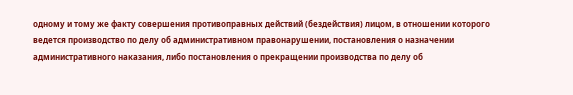одному и тому же факту совершения противоправных действий (бездействия) лицом, в отношении которого ведется производство по делу об административном правонарушении, постановления о назначении административного наказания, либо постановления о прекращении производства по делу об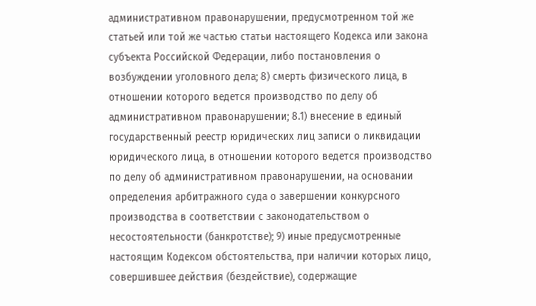административном правонарушении, предусмотренном той же статьей или той же частью статьи настоящего Кодекса или закона субъекта Российской Федерации, либо постановления о возбуждении уголовного дела; 8) смерть физического лица, в отношении которого ведется производство по делу об административном правонарушении; 8.1) внесение в единый государственный реестр юридических лиц записи о ликвидации юридического лица, в отношении которого ведется производство по делу об административном правонарушении, на основании определения арбитражного суда о завершении конкурсного производства в соответствии с законодательством о несостоятельности (банкротстве); 9) иные предусмотренные настоящим Кодексом обстоятельства, при наличии которых лицо, совершившее действия (бездействие), содержащие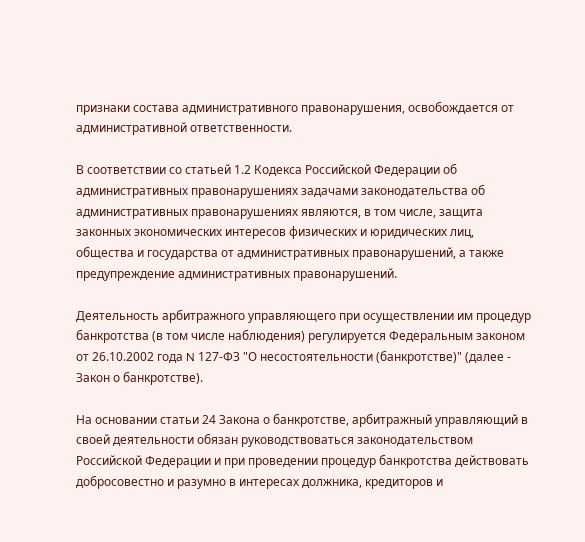признаки состава административного правонарушения, освобождается от административной ответственности.

В соответствии со статьей 1.2 Кодекса Российской Федерации об административных правонарушениях задачами законодательства об административных правонарушениях являются, в том числе, защита законных экономических интересов физических и юридических лиц, общества и государства от административных правонарушений, а также предупреждение административных правонарушений.

Деятельность арбитражного управляющего при осуществлении им процедур банкротства (в том числе наблюдения) регулируется Федеральным законом от 26.10.2002 года N 127-ФЗ "О несостоятельности (банкротстве)" (далее - Закон о банкротстве).

На основании статьи 24 Закона о банкротстве, арбитражный управляющий в своей деятельности обязан руководствоваться законодательством Российской Федерации и при проведении процедур банкротства действовать добросовестно и разумно в интересах должника, кредиторов и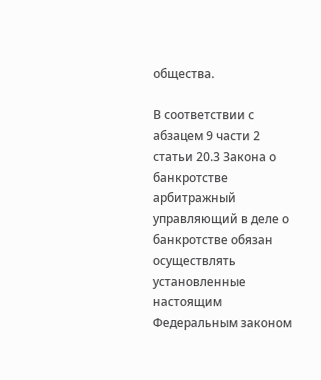общества.

В соответствии с абзацем 9 части 2 статьи 20.3 Закона о банкротстве арбитражный управляющий в деле о банкротстве обязан осуществлять установленные настоящим Федеральным законом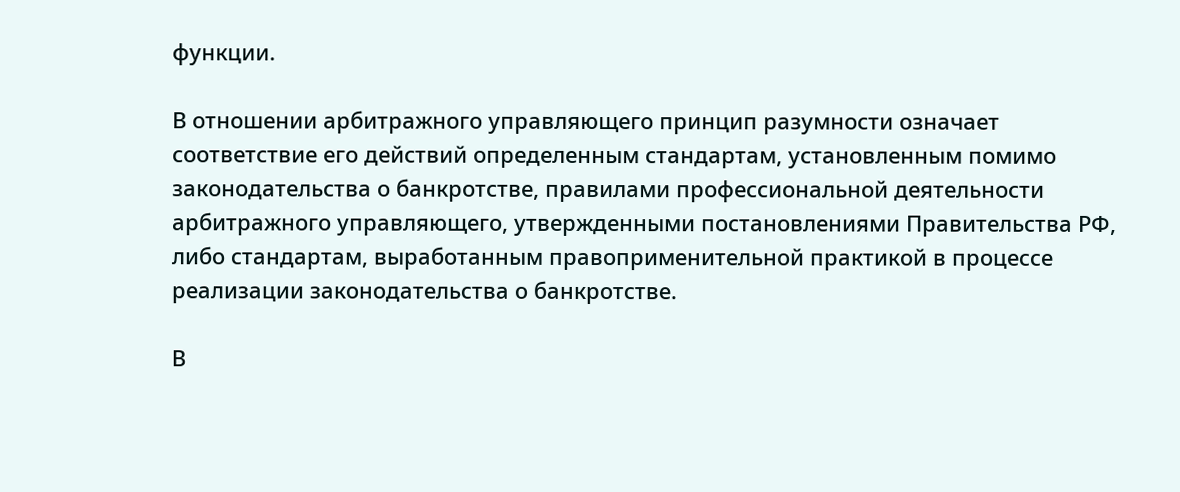функции.

В отношении арбитражного управляющего принцип разумности означает соответствие его действий определенным стандартам, установленным помимо законодательства о банкротстве, правилами профессиональной деятельности арбитражного управляющего, утвержденными постановлениями Правительства РФ, либо стандартам, выработанным правоприменительной практикой в процессе реализации законодательства о банкротстве.

В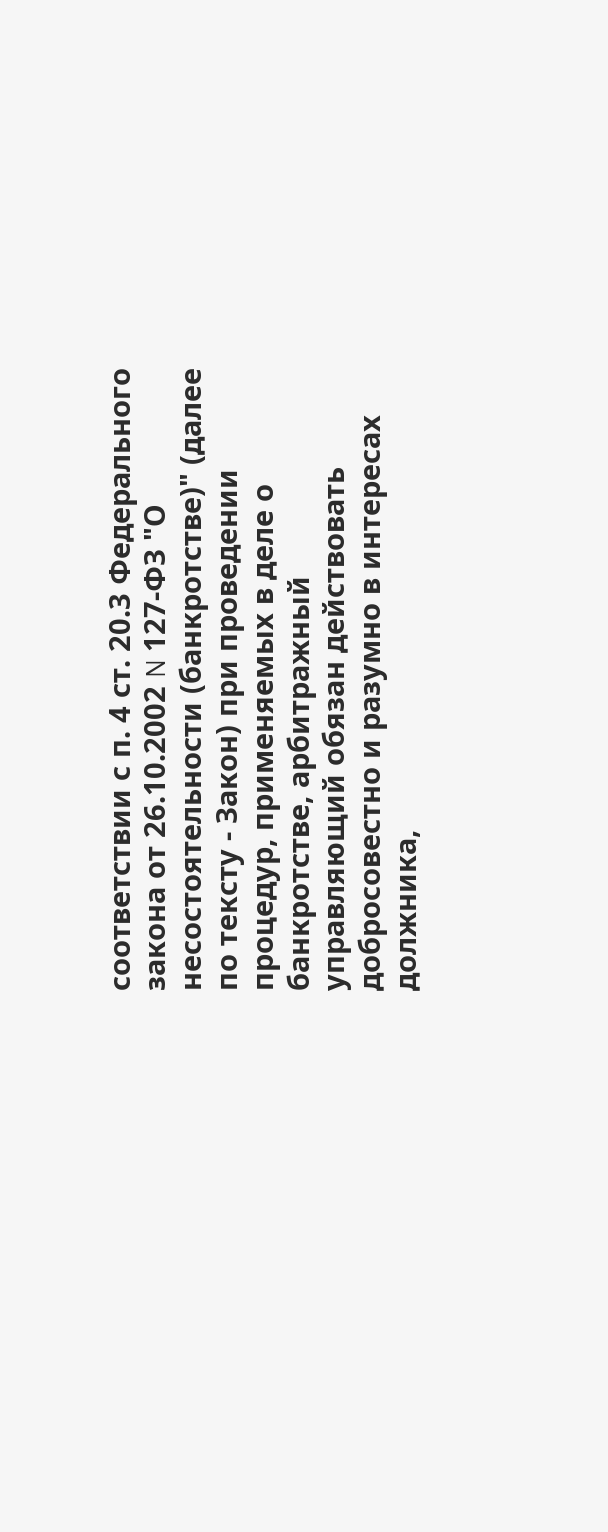соответствии с п. 4 ст. 20.3 Федерального закона от 26.10.2002 N 127-ФЗ "О несостоятельности (банкротстве)" (далее по тексту - Закон) при проведении процедур, применяемых в деле о банкротстве, арбитражный управляющий обязан действовать добросовестно и разумно в интересах должника,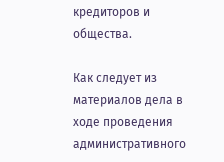кредиторов и общества.

Как следует из материалов дела в ходе проведения административного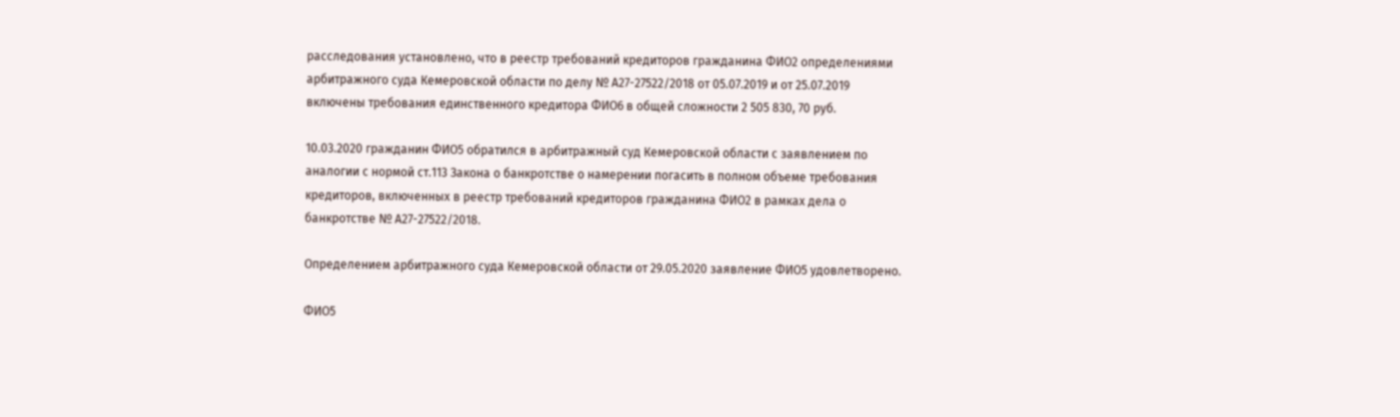расследования установлено, что в реестр требований кредиторов гражданина ФИО2 определениями арбитражного суда Кемеровской области по делу № А27-27522/2018 от 05.07.2019 и от 25.07.2019 включены требования единственного кредитора ФИО6 в общей сложности 2 505 830, 70 руб.

10.03.2020 гражданин ФИО5 обратился в арбитражный суд Кемеровской области с заявлением по аналогии с нормой ст.113 Закона о банкротстве о намерении погасить в полном объеме требования кредиторов, включенных в реестр требований кредиторов гражданина ФИО2 в рамках дела о банкротстве № А27-27522/2018.

Определением арбитражного суда Кемеровской области от 29.05.2020 заявление ФИО5 удовлетворено.

ФИО5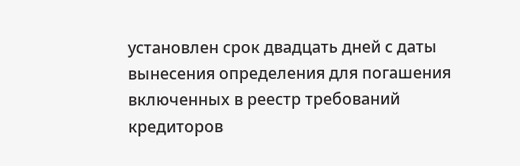установлен срок двадцать дней с даты вынесения определения для погашения включенных в реестр требований кредиторов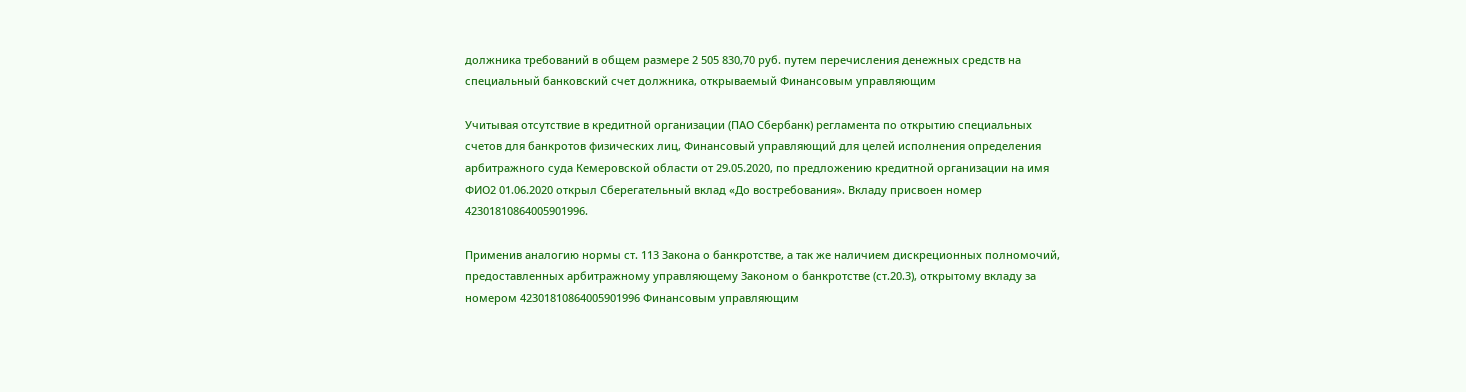должника требований в общем размере 2 505 830,70 руб. путем перечисления денежных средств на специальный банковский счет должника, открываемый Финансовым управляющим

Учитывая отсутствие в кредитной организации (ПАО Сбербанк) регламента по открытию специальных счетов для банкротов физических лиц, Финансовый управляющий для целей исполнения определения арбитражного суда Кемеровской области от 29.05.2020, по предложению кредитной организации на имя ФИО2 01.06.2020 открыл Сберегательный вклад «До востребования». Вкладу присвоен номер 42301810864005901996.

Применив аналогию нормы ст. 113 Закона о банкротстве, а так же наличием дискреционных полномочий, предоставленных арбитражному управляющему Законом о банкротстве (ст.20.3), открытому вкладу за номером 42301810864005901996 Финансовым управляющим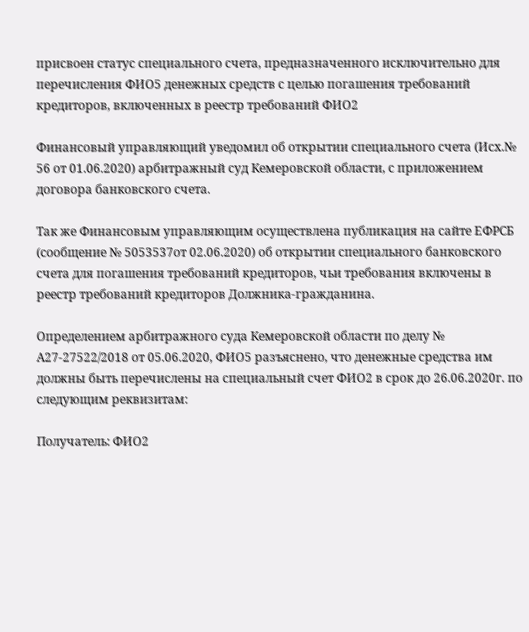присвоен статус специального счета, предназначенного исключительно для перечисления ФИО5 денежных средств с целью погашения требований кредиторов, включенных в реестр требований ФИО2

Финансовый управляющий уведомил об открытии специального счета (Исх.№ 56 от 01.06.2020) арбитражный суд Кемеровской области, с приложением договора банковского счета.

Так же Финансовым управляющим осуществлена публикация на сайте ЕФРСБ (сообщение № 5053537от 02.06.2020) об открытии специального банковского счета для погашения требований кредиторов, чьи требования включены в реестр требований кредиторов Должника-гражданина.

Определением арбитражного суда Кемеровской области по делу № А27-27522/2018 от 05.06.2020, ФИО5 разъяснено, что денежные средства им должны быть перечислены на специальный счет ФИО2 в срок до 26.06.2020г. по следующим реквизитам:

Получатель: ФИО2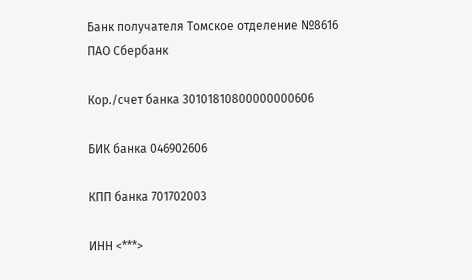Банк получателя Томское отделение №8616 ПАО Сбербанк

Кор./счет банка 30101810800000000606

БИК банка 046902606

КПП банка 701702003

ИНН <***>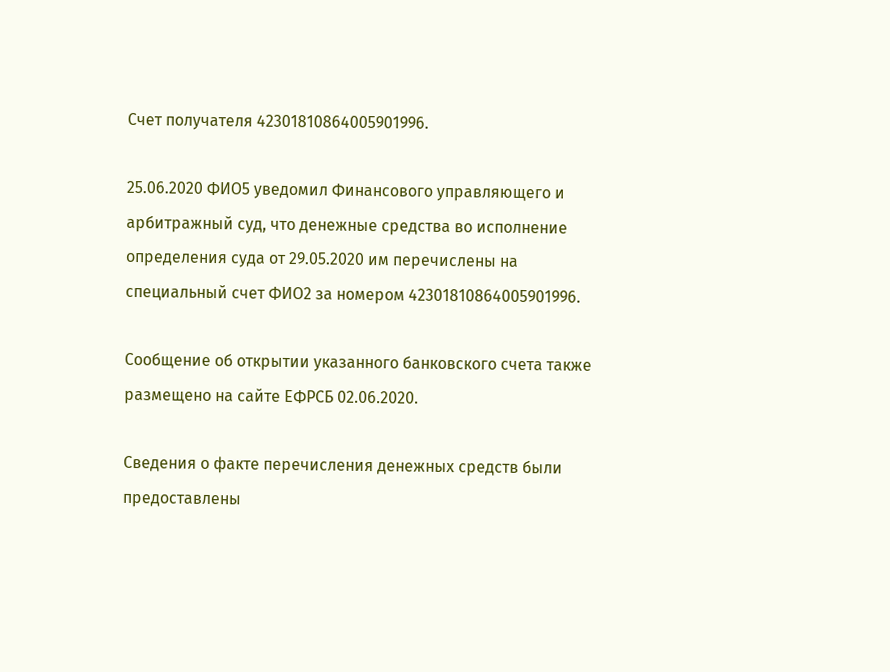Счет получателя 42301810864005901996.

25.06.2020 ФИО5 уведомил Финансового управляющего и арбитражный суд, что денежные средства во исполнение определения суда от 29.05.2020 им перечислены на специальный счет ФИО2 за номером 42301810864005901996.

Сообщение об открытии указанного банковского счета также размещено на сайте ЕФРСБ 02.06.2020.

Сведения о факте перечисления денежных средств были предоставлены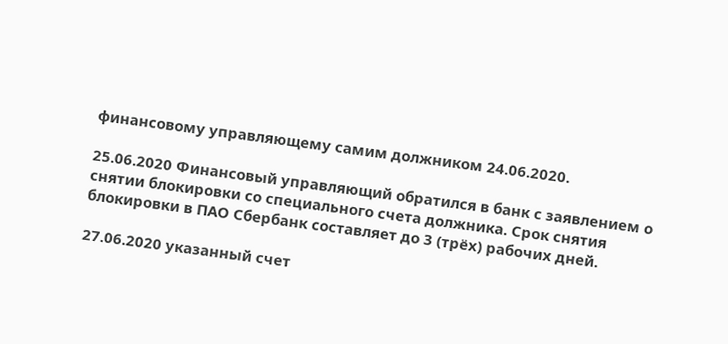финансовому управляющему самим должником 24.06.2020.

25.06.2020 Финансовый управляющий обратился в банк с заявлением о снятии блокировки со специального счета должника. Срок снятия блокировки в ПАО Сбербанк составляет до 3 (трёх) рабочих дней.

27.06.2020 указанный счет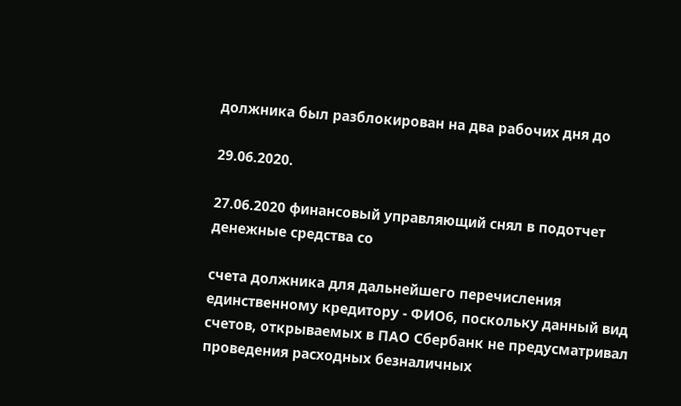должника был разблокирован на два рабочих дня до

29.06.2020.

27.06.2020 финансовый управляющий снял в подотчет денежные средства со

счета должника для дальнейшего перечисления единственному кредитору - ФИО6, поскольку данный вид счетов, открываемых в ПАО Сбербанк не предусматривал проведения расходных безналичных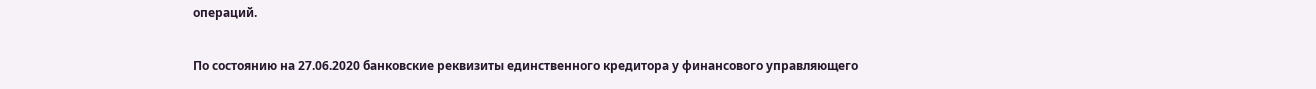операций.

По состоянию на 27.06.2020 банковские реквизиты единственного кредитора у финансового управляющего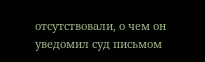отсутствовали, о чем он уведомил суд письмом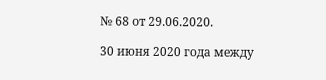№ 68 от 29.06.2020.

30 июня 2020 года между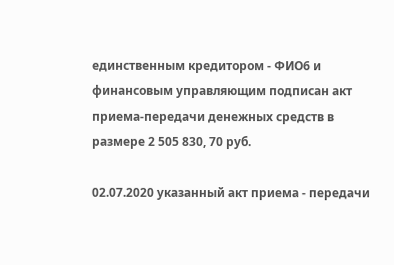единственным кредитором - ФИО6 и финансовым управляющим подписан акт приема-передачи денежных средств в размере 2 505 830, 70 руб.

02.07.2020 указанный акт приема - передачи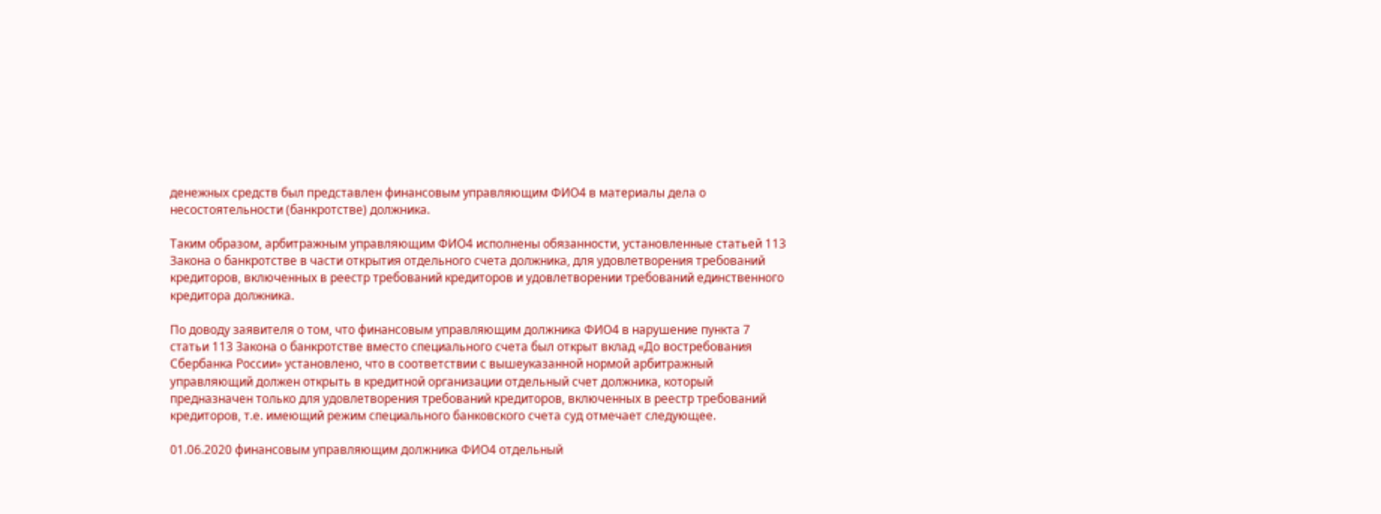денежных средств был представлен финансовым управляющим ФИО4 в материалы дела о несостоятельности (банкротстве) должника.

Таким образом, арбитражным управляющим ФИО4 исполнены обязанности, установленные статьей 113 Закона о банкротстве в части открытия отдельного счета должника, для удовлетворения требований кредиторов, включенных в реестр требований кредиторов и удовлетворении требований единственного кредитора должника.

По доводу заявителя о том, что финансовым управляющим должника ФИО4 в нарушение пункта 7 статьи 113 Закона о банкротстве вместо специального счета был открыт вклад «До востребования Сбербанка России» установлено, что в соответствии с вышеуказанной нормой арбитражный управляющий должен открыть в кредитной организации отдельный счет должника, который предназначен только для удовлетворения требований кредиторов, включенных в реестр требований кредиторов, т.е. имеющий режим специального банковского счета суд отмечает следующее.

01.06.2020 финансовым управляющим должника ФИО4 отдельный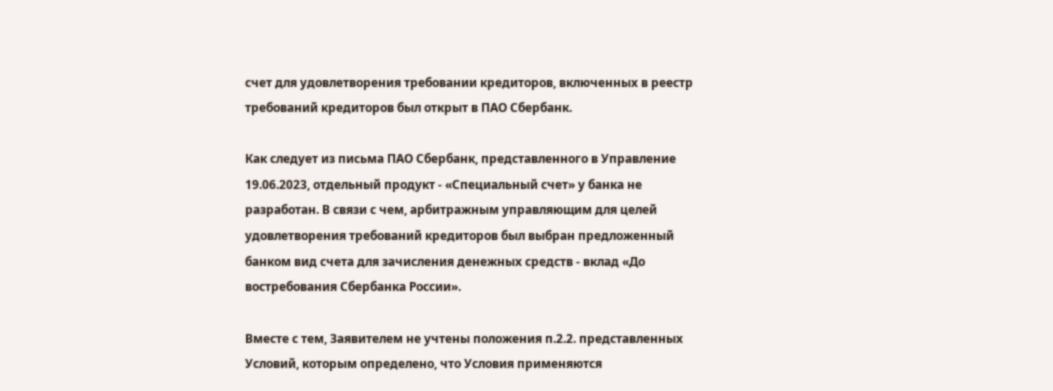счет для удовлетворения требовании кредиторов, включенных в реестр требований кредиторов был открыт в ПАО Сбербанк.

Как следует из письма ПАО Сбербанк, представленного в Управление 19.06.2023, отдельный продукт - «Специальный счет» у банка не разработан. В связи с чем, арбитражным управляющим для целей удовлетворения требований кредиторов был выбран предложенный банком вид счета для зачисления денежных средств - вклад «До востребования Сбербанка России».

Вместе с тем, Заявителем не учтены положения п.2.2. представленных Условий, которым определено, что Условия применяются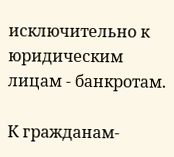исключительно к юридическим лицам - банкротам.

К гражданам-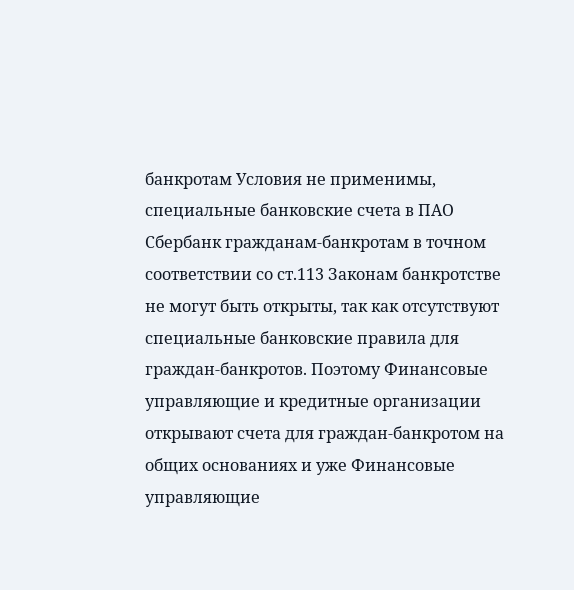банкротам Условия не применимы, специальные банковские счета в ПАО Сбербанк гражданам-банкротам в точном соответствии со ст.113 Законам банкротстве не могут быть открыты, так как отсутствуют специальные банковские правила для граждан-банкротов. Поэтому Финансовые управляющие и кредитные организации открывают счета для граждан-банкротом на общих основаниях и уже Финансовые управляющие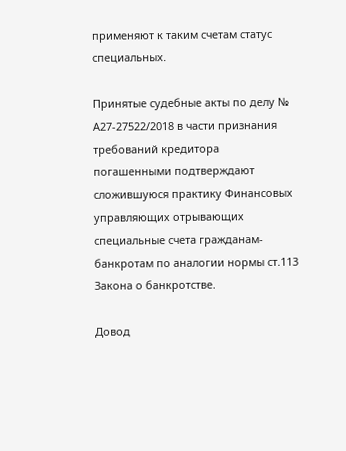применяют к таким счетам статус специальных.

Принятые судебные акты по делу № А27-27522/2018 в части признания требований кредитора погашенными подтверждают сложившуюся практику Финансовых управляющих отрывающих специальные счета гражданам-банкротам по аналогии нормы ст.113 Закона о банкротстве.

Довод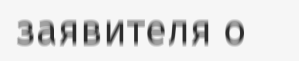заявителя о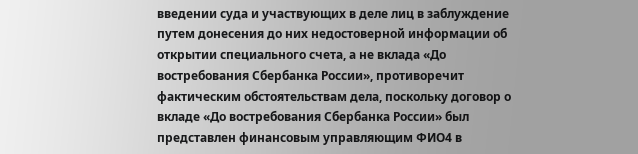введении суда и участвующих в деле лиц в заблуждение путем донесения до них недостоверной информации об открытии специального счета, а не вклада «До востребования Сбербанка России», противоречит фактическим обстоятельствам дела, поскольку договор о вкладе «До востребования Сбербанка России» был представлен финансовым управляющим ФИО4 в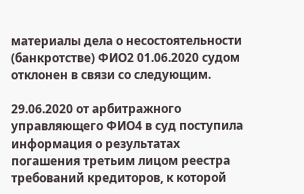материалы дела о несостоятельности (банкротстве) ФИО2 01.06.2020 судом отклонен в связи со следующим.

29.06.2020 от арбитражного управляющего ФИО4 в суд поступила информация о результатах погашения третьим лицом реестра требований кредиторов, к которой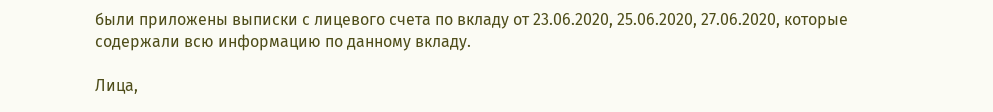были приложены выписки с лицевого счета по вкладу от 23.06.2020, 25.06.2020, 27.06.2020, которые содержали всю информацию по данному вкладу.

Лица,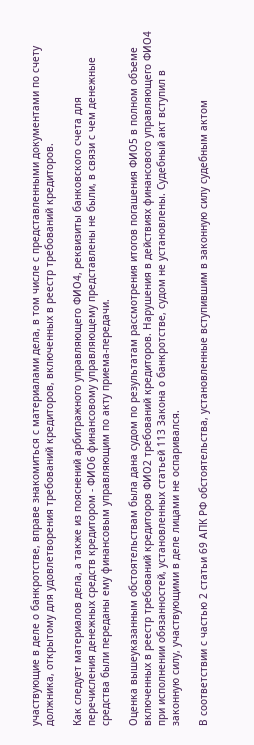участвующие в деле о банкротстве, вправе знакомиться с материалами дела, в том числе с представленными документами по счету должника, открытому для удовлетворения требований кредиторов, включенных в реестр требований кредиторов.

Как следует материалов дела, а также из пояснений арбитражного управляющего ФИО4, реквизиты банковского счета для перечисления денежных средств кредитором - ФИО6 финансовому управляющему представлены не были, в связи с чем денежные средства были переданы ему финансовым управляющим по акту приема-передачи.

Оценка вышеуказанным обстоятельствам была дана судом по результатам рассмотрения итогов погашения ФИО5 в полном объеме включенных в реестр требований кредиторов ФИО2 требований кредиторов. Нарушения в действиях финансового управляющего ФИО4 при исполнении обязанностей, установленных статьей 113 Закона о банкротстве, судом не установлены. Судебный акт вступил в законную силу, участвующими в деле лицами не оспаривался.

В соответствии с частью 2 статьи 69 АПК РФ обстоятельства, установленные вступившим в законную силу судебным актом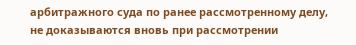арбитражного суда по ранее рассмотренному делу, не доказываются вновь при рассмотрении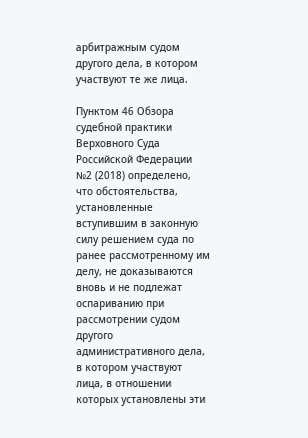арбитражным судом другого дела, в котором участвуют те же лица.

Пунктом 46 Обзора судебной практики Верховного Суда Российской Федерации №2 (2018) определено, что обстоятельства, установленные вступившим в законную силу решением суда по ранее рассмотренному им делу, не доказываются вновь и не подлежат оспариванию при рассмотрении судом другого административного дела, в котором участвуют лица, в отношении которых установлены эти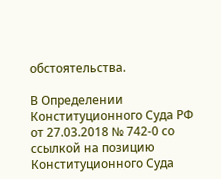обстоятельства.

В Определении Конституционного Суда РФ от 27.03.2018 № 742-0 со ссылкой на позицию Конституционного Суда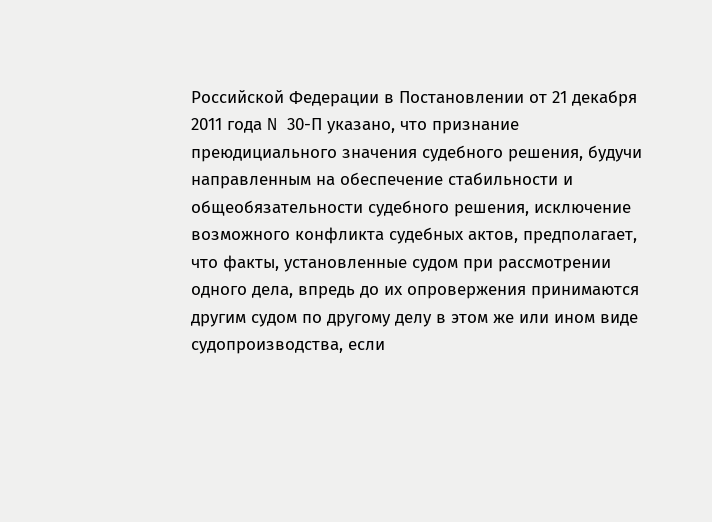Российской Федерации в Постановлении от 21 декабря 2011 года N 30-П указано, что признание преюдициального значения судебного решения, будучи направленным на обеспечение стабильности и общеобязательности судебного решения, исключение возможного конфликта судебных актов, предполагает, что факты, установленные судом при рассмотрении одного дела, впредь до их опровержения принимаются другим судом по другому делу в этом же или ином виде судопроизводства, если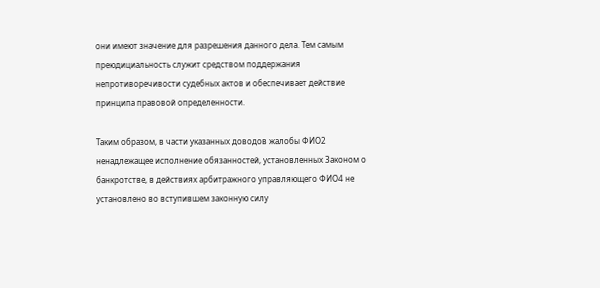они имеют значение для разрешения данного дела. Тем самым преюдициальность служит средством поддержания непротиворечивости судебных актов и обеспечивает действие принципа правовой определенности.

Таким образом, в части указанных доводов жалобы ФИО2 ненадлежащее исполнение обязанностей, установленных Законом о банкротстве, в действиях арбитражного управляющего ФИО4 не установлено во вступившем законную силу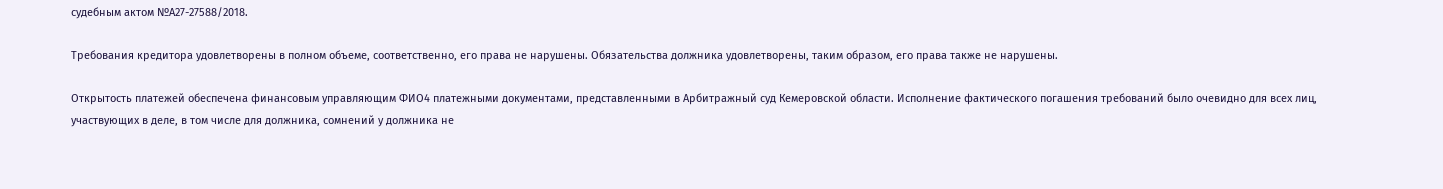судебным актом №А27-27588/2018.

Требования кредитора удовлетворены в полном объеме, соответственно, его права не нарушены. Обязательства должника удовлетворены, таким образом, его права также не нарушены.

Открытость платежей обеспечена финансовым управляющим ФИО4 платежными документами, представленными в Арбитражный суд Кемеровской области. Исполнение фактического погашения требований было очевидно для всех лиц, участвующих в деле, в том числе для должника, сомнений у должника не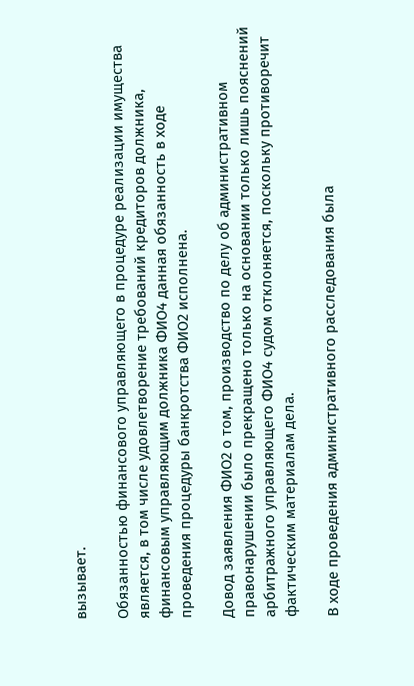вызывает.

Обязанностью финансового управляющего в процедуре реализации имущества является, в том числе удовлетворение требований кредиторов должника, финансовым управляющим должника ФИО4 данная обязанность в ходе проведения процедуры банкротства ФИО2 исполнена.

Довод заявления ФИО2 о том, производство по делу об административном правонарушении было прекращено только на основании только лишь пояснений арбитражного управляющего ФИО4 судом отклоняется, поскольку противоречит фактическим материалам дела.

В ходе проведения административного расследования была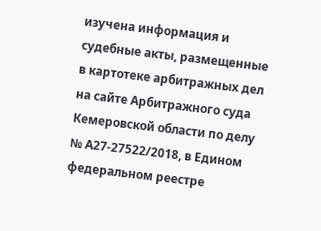изучена информация и судебные акты, размещенные в картотеке арбитражных дел на сайте Арбитражного суда Кемеровской области по делу № А27-27522/2018, в Едином федеральном реестре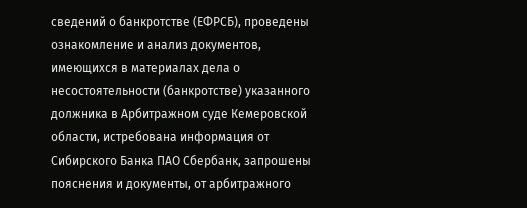сведений о банкротстве (ЕФРСБ), проведены ознакомление и анализ документов, имеющихся в материалах дела о несостоятельности (банкротстве) указанного должника в Арбитражном суде Кемеровской области, истребована информация от Сибирского Банка ПАО Сбербанк, запрошены пояснения и документы, от арбитражного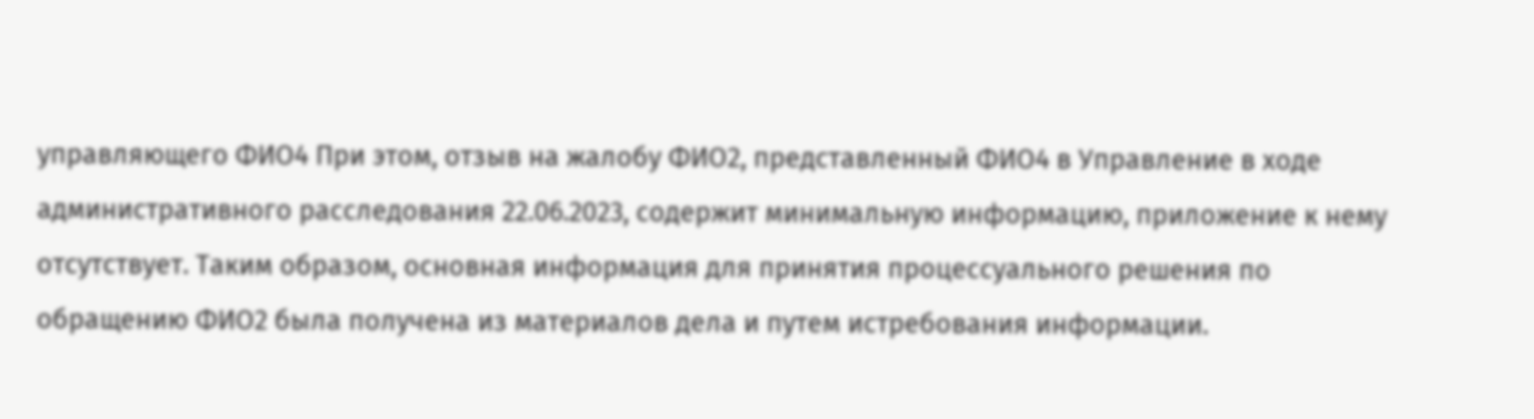управляющего ФИО4 При этом, отзыв на жалобу ФИО2, представленный ФИО4 в Управление в ходе административного расследования 22.06.2023, содержит минимальную информацию, приложение к нему отсутствует. Таким образом, основная информация для принятия процессуального решения по обращению ФИО2 была получена из материалов дела и путем истребования информации.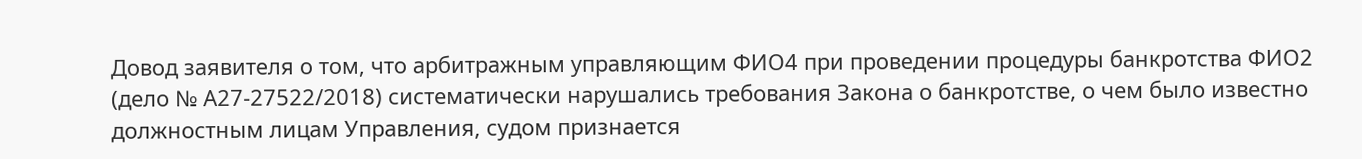Довод заявителя о том, что арбитражным управляющим ФИО4 при проведении процедуры банкротства ФИО2 (дело № А27-27522/2018) систематически нарушались требования Закона о банкротстве, о чем было известно должностным лицам Управления, судом признается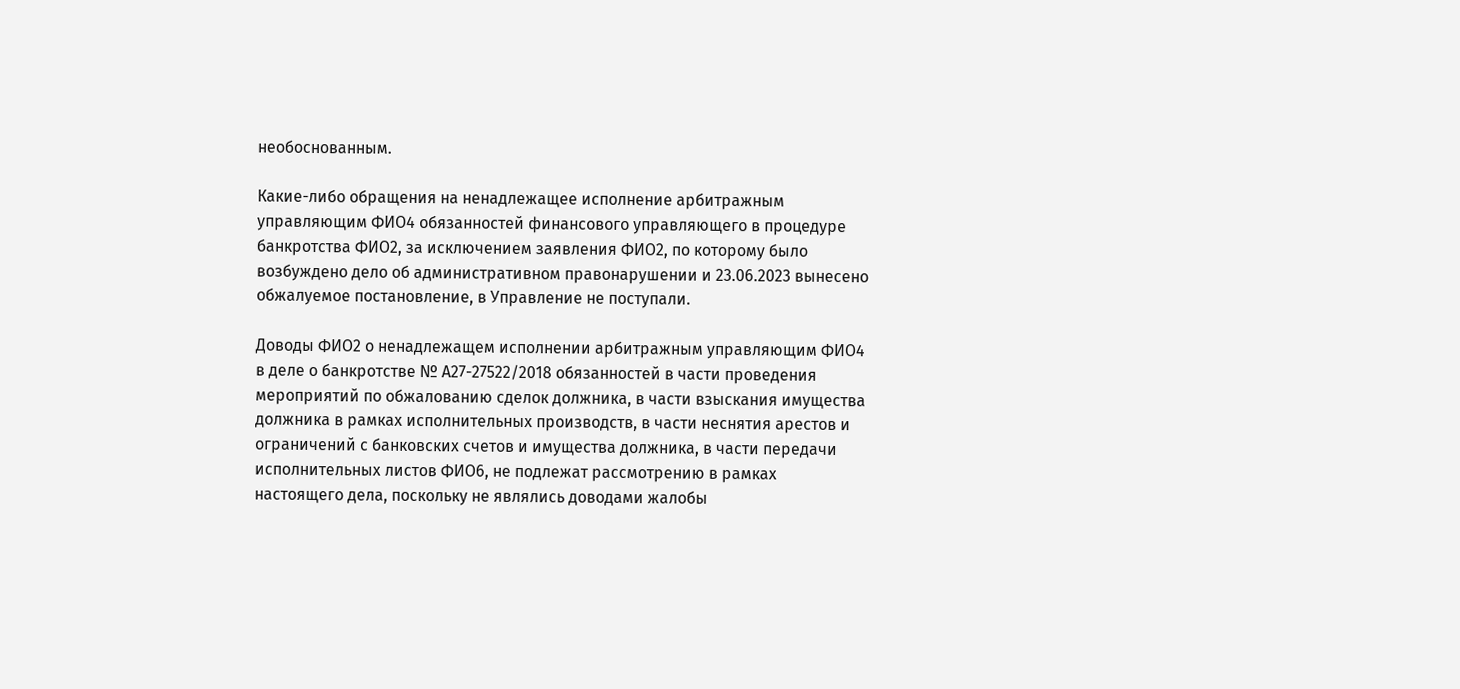необоснованным.

Какие-либо обращения на ненадлежащее исполнение арбитражным управляющим ФИО4 обязанностей финансового управляющего в процедуре банкротства ФИО2, за исключением заявления ФИО2, по которому было возбуждено дело об административном правонарушении и 23.06.2023 вынесено обжалуемое постановление, в Управление не поступали.

Доводы ФИО2 о ненадлежащем исполнении арбитражным управляющим ФИО4 в деле о банкротстве № А27-27522/2018 обязанностей в части проведения мероприятий по обжалованию сделок должника, в части взыскания имущества должника в рамках исполнительных производств, в части неснятия арестов и ограничений с банковских счетов и имущества должника, в части передачи исполнительных листов ФИО6, не подлежат рассмотрению в рамках настоящего дела, поскольку не являлись доводами жалобы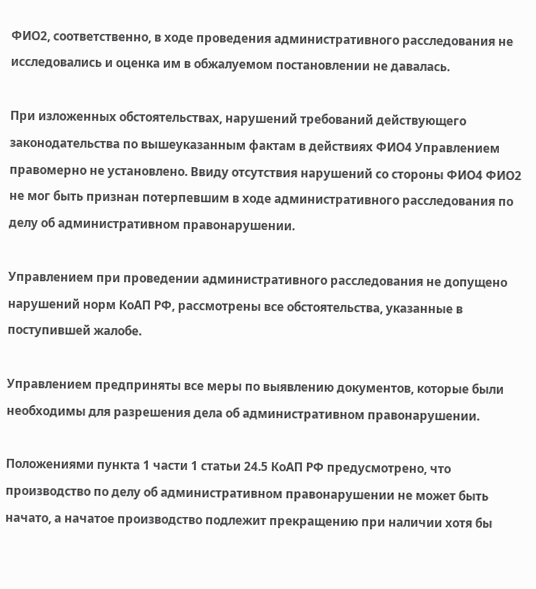ФИО2, соответственно, в ходе проведения административного расследования не исследовались и оценка им в обжалуемом постановлении не давалась.

При изложенных обстоятельствах, нарушений требований действующего законодательства по вышеуказанным фактам в действиях ФИО4 Управлением правомерно не установлено. Ввиду отсутствия нарушений со стороны ФИО4 ФИО2 не мог быть признан потерпевшим в ходе административного расследования по делу об административном правонарушении.

Управлением при проведении административного расследования не допущено нарушений норм КоАП РФ, рассмотрены все обстоятельства, указанные в поступившей жалобе.

Управлением предприняты все меры по выявлению документов, которые были необходимы для разрешения дела об административном правонарушении.

Положениями пункта 1 части 1 статьи 24.5 КоАП РФ предусмотрено, что производство по делу об административном правонарушении не может быть начато, а начатое производство подлежит прекращению при наличии хотя бы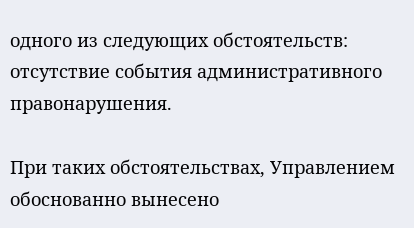одного из следующих обстоятельств: отсутствие события административного правонарушения.

При таких обстоятельствах, Управлением обоснованно вынесено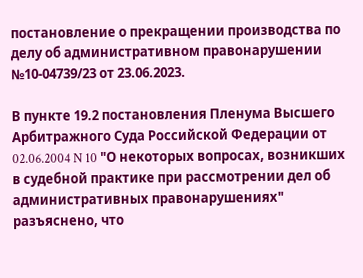постановление о прекращении производства по делу об административном правонарушении №10-04739/23 от 23.06.2023.

В пункте 19.2 постановления Пленума Высшего Арбитражного Суда Российской Федерации от 02.06.2004 N 10 "О некоторых вопросах, возникших в судебной практике при рассмотрении дел об административных правонарушениях" разъяснено, что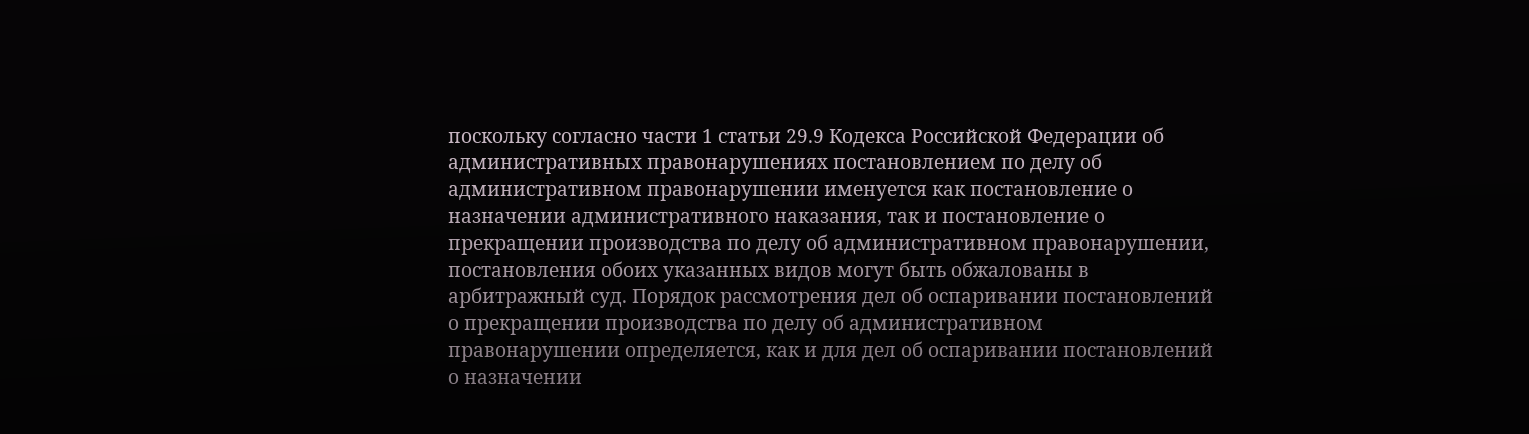поскольку согласно части 1 статьи 29.9 Кодекса Российской Федерации об административных правонарушениях постановлением по делу об административном правонарушении именуется как постановление о назначении административного наказания, так и постановление о прекращении производства по делу об административном правонарушении, постановления обоих указанных видов могут быть обжалованы в арбитражный суд. Порядок рассмотрения дел об оспаривании постановлений о прекращении производства по делу об административном правонарушении определяется, как и для дел об оспаривании постановлений о назначении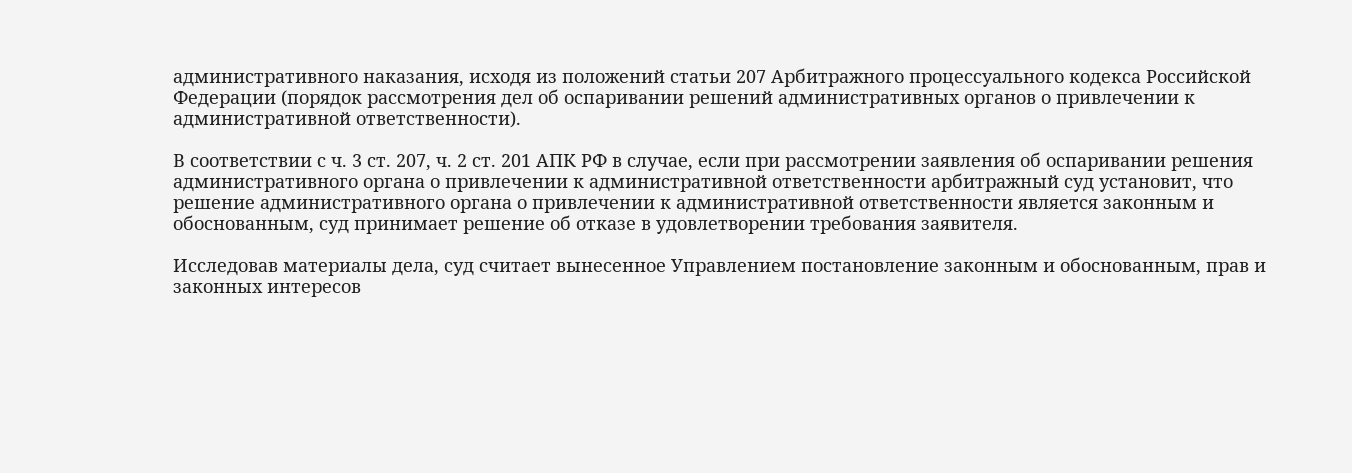административного наказания, исходя из положений статьи 207 Арбитражного процессуального кодекса Российской Федерации (порядок рассмотрения дел об оспаривании решений административных органов о привлечении к административной ответственности).

В соответствии с ч. 3 ст. 207, ч. 2 ст. 201 АПК РФ в случае, если при рассмотрении заявления об оспаривании решения административного органа о привлечении к административной ответственности арбитражный суд установит, что решение административного органа о привлечении к административной ответственности является законным и обоснованным, суд принимает решение об отказе в удовлетворении требования заявителя.

Исследовав материалы дела, суд считает вынесенное Управлением постановление законным и обоснованным, прав и законных интересов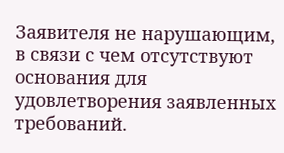Заявителя не нарушающим, в связи с чем отсутствуют основания для удовлетворения заявленных требований.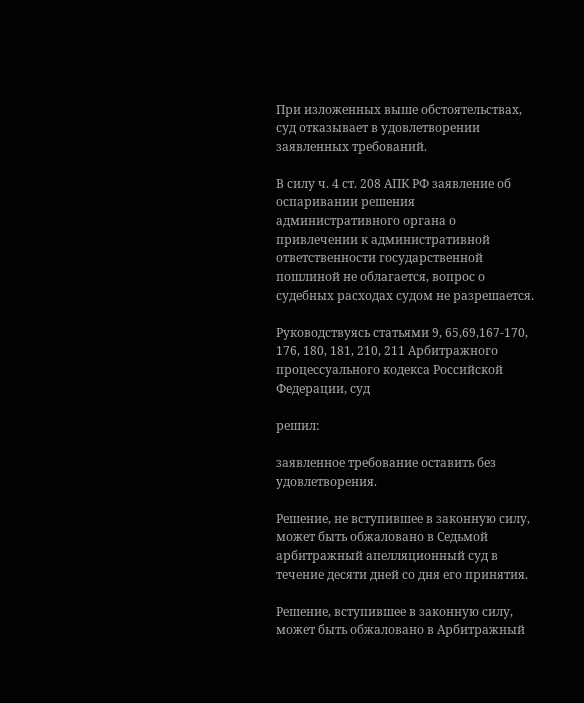При изложенных выше обстоятельствах, суд отказывает в удовлетворении заявленных требований.

В силу ч. 4 ст. 208 АПК РФ заявление об оспаривании решения административного органа о привлечении к административной ответственности государственной пошлиной не облагается, вопрос о судебных расходах судом не разрешается.

Руководствуясь статьями 9, 65,69,167-170, 176, 180, 181, 210, 211 Арбитражного процессуального кодекса Российской Федерации, суд

решил:

заявленное требование оставить без удовлетворения.

Решение, не вступившее в законную силу, может быть обжаловано в Седьмой арбитражный апелляционный суд в течение десяти дней со дня его принятия.

Решение, вступившее в законную силу, может быть обжаловано в Арбитражный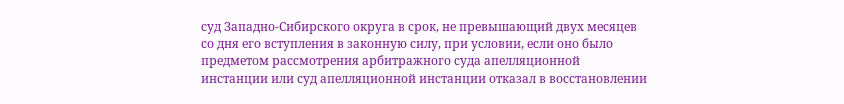суд Западно-Сибирского округа в срок, не превышающий двух месяцев со дня его вступления в законную силу, при условии, если оно было предметом рассмотрения арбитражного суда апелляционной инстанции или суд апелляционной инстанции отказал в восстановлении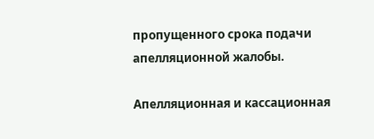пропущенного срока подачи апелляционной жалобы.

Апелляционная и кассационная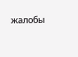жалобы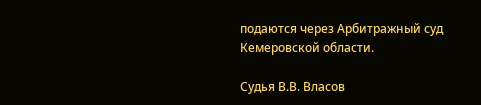подаются через Арбитражный суд Кемеровской области.

Судья В.В. Власов